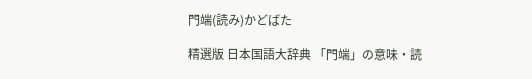門端(読み)かどばた

精選版 日本国語大辞典 「門端」の意味・読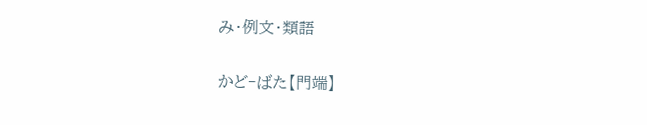み・例文・類語

かど‐ばた【門端】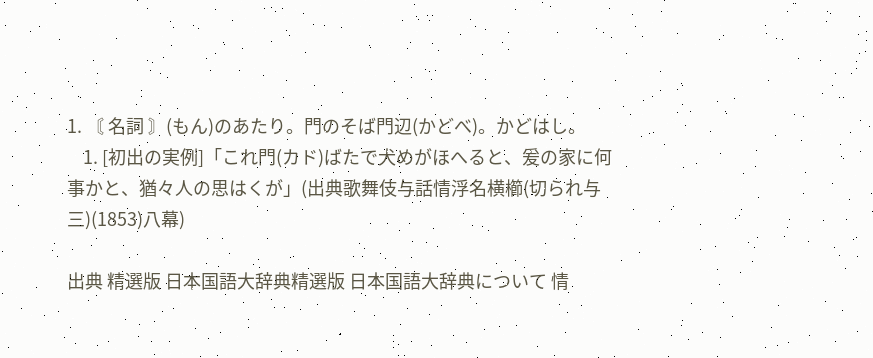1. 〘 名詞 〙(もん)のあたり。門のそば門辺(かどべ)。かどはし。
    1. [初出の実例]「これ門(カド)ばたで犬めがほへると、爰の家に何事かと、猶々人の思はくが」(出典歌舞伎与話情浮名横櫛(切られ与三)(1853)八幕)

出典 精選版 日本国語大辞典精選版 日本国語大辞典について 情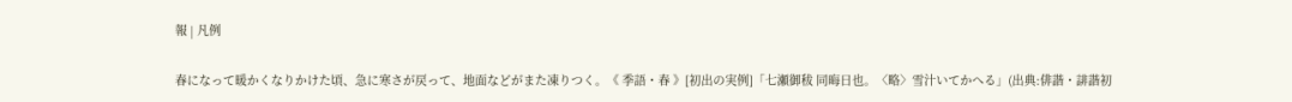報 | 凡例

春になって暖かくなりかけた頃、急に寒さが戻って、地面などがまた凍りつく。《 季語・春 》[初出の実例]「七瀬御秡 同晦日也。〈略〉雪汁いてかへる」(出典:俳諧・誹諧初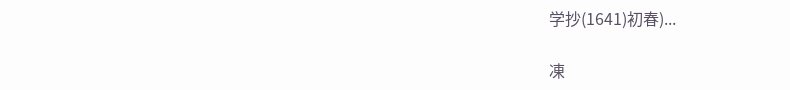学抄(1641)初春)...

凍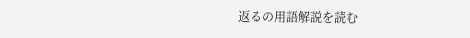返るの用語解説を読む